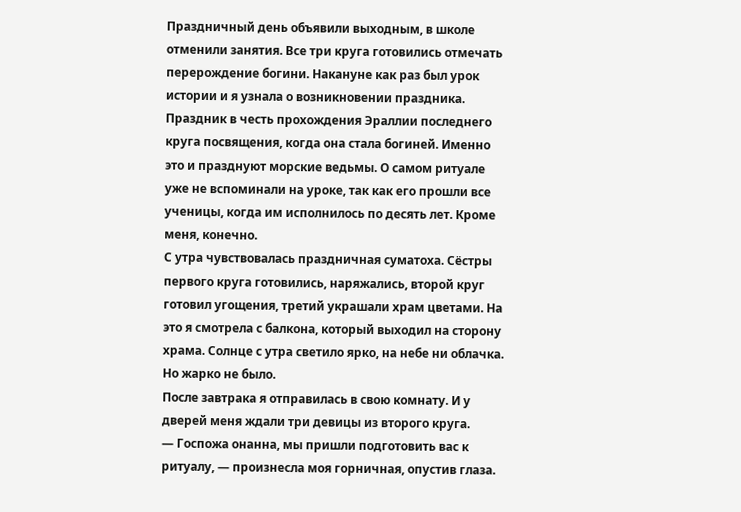Праздничный день объявили выходным, в школе отменили занятия. Все три круга готовились отмечать перерождение богини. Накануне как раз был урок истории и я узнала о возникновении праздника. Праздник в честь прохождения Эраллии последнего круга посвящения, когда она стала богиней. Именно это и празднуют морские ведьмы. О самом ритуале уже не вспоминали на уроке, так как его прошли все ученицы, когда им исполнилось по десять лет. Кроме меня, конечно.
С утра чувствовалась праздничная суматоха. Сёстры первого круга готовились, наряжались, второй круг готовил угощения, третий украшали храм цветами. На это я смотрела с балкона, который выходил на сторону храма. Солнце с утра светило ярко, на небе ни облачка. Но жарко не было.
После завтрака я отправилась в свою комнату. И у дверей меня ждали три девицы из второго круга.
— Госпожа онанна, мы пришли подготовить вас к ритуалу, — произнесла моя горничная, опустив глаза.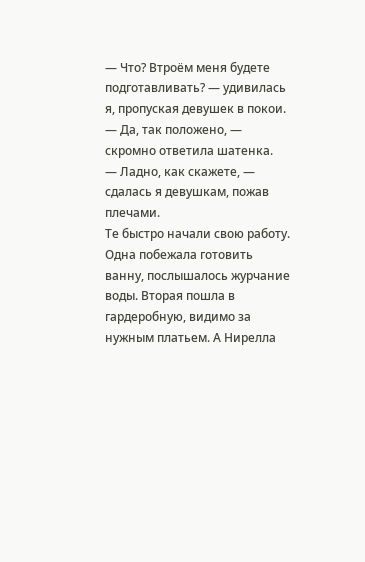— Что? Втроём меня будете подготавливать? — удивилась я, пропуская девушек в покои.
— Да, так положено, — скромно ответила шатенка.
— Ладно, как скажете, — сдалась я девушкам, пожав плечами.
Те быстро начали свою работу. Одна побежала готовить ванну, послышалось журчание воды. Вторая пошла в гардеробную, видимо за нужным платьем. А Нирелла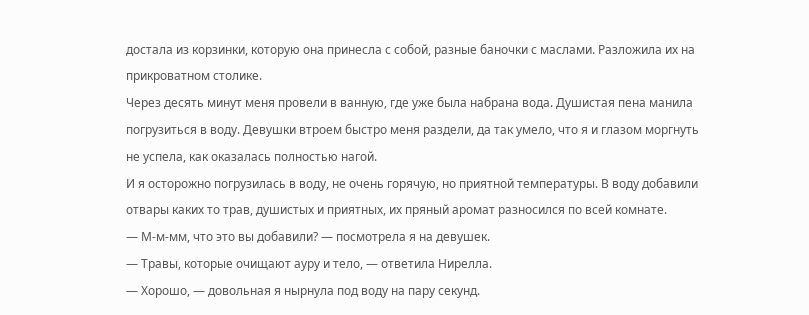достала из корзинки, которую она принесла с собой, разные баночки с маслами. Разложила их на прикроватном столике.
Через десять минут меня провели в ванную, где уже была набрана вода. Душистая пена манила погрузиться в воду. Девушки втроем быстро меня раздели, да так умело, что я и глазом моргнуть не успела, как оказалась полностью нагой.
И я осторожно погрузилась в воду, не очень горячую, но приятной температуры. В воду добавили отвары каких то трав, душистых и приятных, их пряный аромат разносился по всей комнате.
— М-м-мм, что это вы добавили? — посмотрела я на девушек.
— Травы, которые очищают ауру и тело, — ответила Нирелла.
— Хорошо, — довольная я нырнула под воду на пару секунд.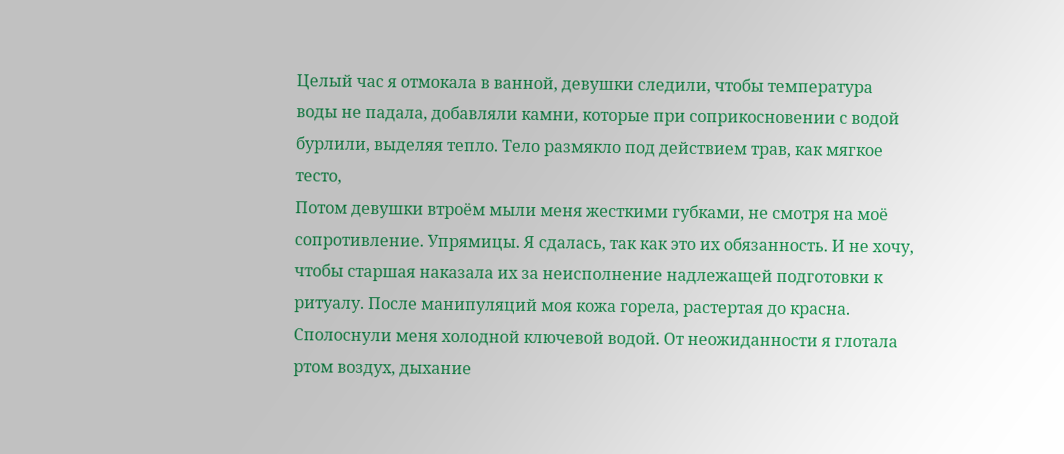Целый час я отмокала в ванной, девушки следили, чтобы температура воды не падала, добавляли камни, которые при соприкосновении с водой бурлили, выделяя тепло. Тело размякло под действием трав, как мягкое тесто,
Потом девушки втроём мыли меня жесткими губками, не смотря на моё сопротивление. Упрямицы. Я сдалась, так как это их обязанность. И не хочу, чтобы старшая наказала их за неисполнение надлежащей подготовки к ритуалу. После манипуляций моя кожа горела, растертая до красна. Сполоснули меня холодной ключевой водой. От неожиданности я глотала ртом воздух, дыхание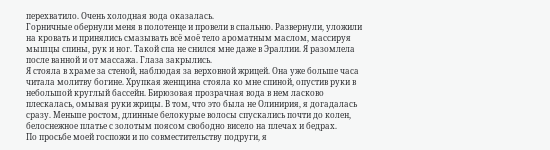перехватило. Очень холодная вода оказалась.
Горничные обернули меня в полотенце и провели в спальню. Развернули, уложили на кровать и принялись смазывать всё моё тело ароматным маслом, массируя мышцы спины, рук и ног. Такой спа не снился мне даже в Эраллии. Я разомлела после ванной и от массажа. Глаза закрылись.
Я стояла в храме за стеной, наблюдая за верховной жрицей. Она уже больше часа читала молитву богине. Хрупкая женщина стояла ко мне спиной, опустив руки в небольшой круглый бассейн. Бирюзовая прозрачная вода в нем ласково плескалась, омывая руки жрицы. В том, что это была не Олинирия, я догадалась сразу. Меньше ростом, длинные белокурые волосы спускались почти до колен, белоснежное платье с золотым поясом свободно висело на плечах и бедрах.
По просьбе моей госпожи и по совместительству подруги, я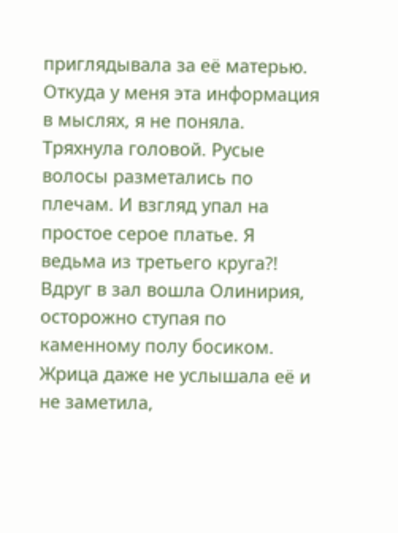приглядывала за её матерью.
Откуда у меня эта информация в мыслях, я не поняла. Тряхнула головой. Русые волосы разметались по плечам. И взгляд упал на простое серое платье. Я ведьма из третьего круга?!
Вдруг в зал вошла Олинирия, осторожно ступая по каменному полу босиком. Жрица даже не услышала её и не заметила,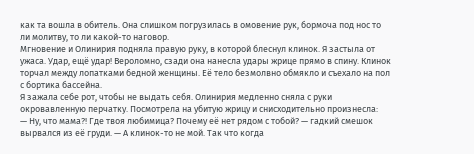как та вошла в обитель. Она слишком погрузилась в омовение рук, бормоча под нос то ли молитву, то ли какой-то наговор.
Мгновение и Олинирия подняла правую руку, в которой блеснул клинок. Я застыла от ужаса. Удар, ещё удар! Вероломно, сзади она нанесла удары жрице прямо в спину. Клинок торчал между лопатками бедной женщины. Её тело безмолвно обмякло и съехало на пол с бортика бассейна.
Я зажала себе рот, чтобы не выдать себя. Олинирия медленно сняла с руки окровавленную перчатку. Посмотрела на убитую жрицу и снисходительно произнесла:
— Ну, что мама?! Где твоя любимица? Почему её нет рядом с тобой? — гадкий смешок вырвался из её груди. — А клинок-то не мой. Так что когда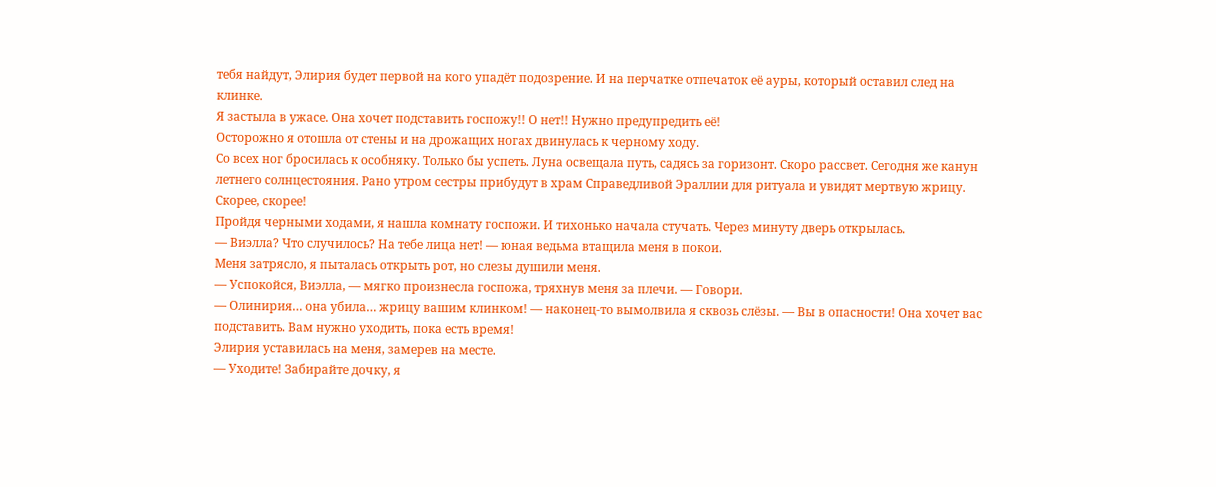тебя найдут, Элирия будет первой на кого упадёт подозрение. И на перчатке отпечаток её ауры, который оставил след на клинке.
Я застыла в ужасе. Она хочет подставить госпожу!! О нет!! Нужно предупредить её!
Осторожно я отошла от стены и на дрожащих ногах двинулась к черному ходу.
Со всех ног бросилась к особняку. Только бы успеть. Луна освещала путь, садясь за горизонт. Скоро рассвет. Сегодня же канун летнего солнцестояния. Рано утром сестры прибудут в храм Справедливой Эраллии для ритуала и увидят мертвую жрицу. Скорее, скорее!
Пройдя черными ходами, я нашла комнату госпожи. И тихонько начала стучать. Через минуту дверь открылась.
— Виэлла? Что случилось? На тебе лица нет! — юная ведьма втащила меня в покои.
Меня затрясло, я пыталась открыть рот, но слезы душили меня.
— Успокойся, Виэлла, — мягко произнесла госпожа, тряхнув меня за плечи. — Говори.
— Олинирия… она убила… жрицу вашим клинком! — наконец-то вымолвила я сквозь слёзы. — Вы в опасности! Она хочет вас подставить. Вам нужно уходить, пока есть время!
Элирия уставилась на меня, замерев на месте.
— Уходите! Забирайте дочку, я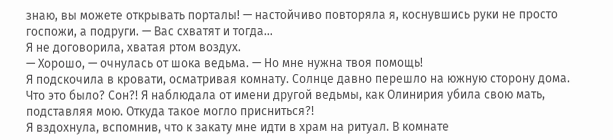знаю, вы можете открывать порталы! — настойчиво повторяла я, коснувшись руки не просто госпожи, а подруги. — Вас схватят и тогда…
Я не договорила, хватая ртом воздух.
— Хорошо, — очнулась от шока ведьма. — Но мне нужна твоя помощь!
Я подскочила в кровати, осматривая комнату. Солнце давно перешло на южную сторону дома. Что это было? Сон?! Я наблюдала от имени другой ведьмы, как Олинирия убила свою мать, подставляя мою. Откуда такое могло присниться?!
Я вздохнула, вспомнив, что к закату мне идти в храм на ритуал. В комнате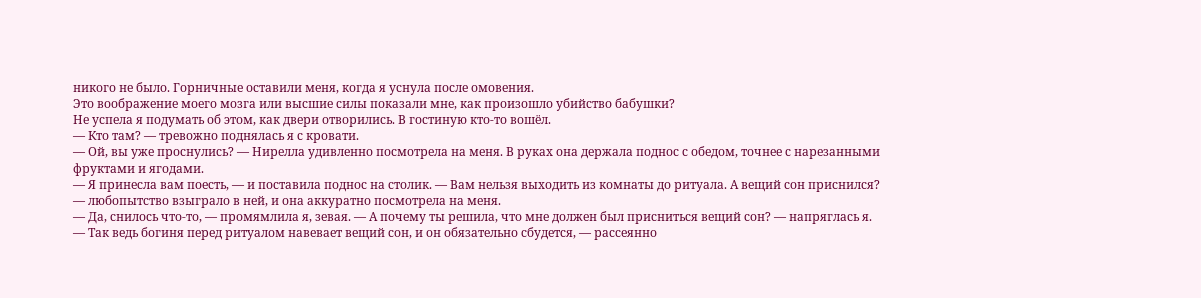никого не было. Горничные оставили меня, когда я уснула после омовения.
Это воображение моего мозга или высшие силы показали мне, как произошло убийство бабушки?
Не успела я подумать об этом, как двери отворились. В гостиную кто-то вошёл.
— Кто там? — тревожно поднялась я с кровати.
— Ой, вы уже проснулись? — Нирелла удивленно посмотрела на меня. В руках она держала поднос с обедом, точнее с нарезанными фруктами и ягодами.
— Я принесла вам поесть, — и поставила поднос на столик. — Вам нельзя выходить из комнаты до ритуала. А вещий сон приснился? — любопытство взыграло в ней, и она аккуратно посмотрела на меня.
— Да, снилось что-то, — промямлила я, зевая. — А почему ты решила, что мне должен был присниться вещий сон? — напряглась я.
— Так ведь богиня перед ритуалом навевает вещий сон, и он обязательно сбудется, — рассеянно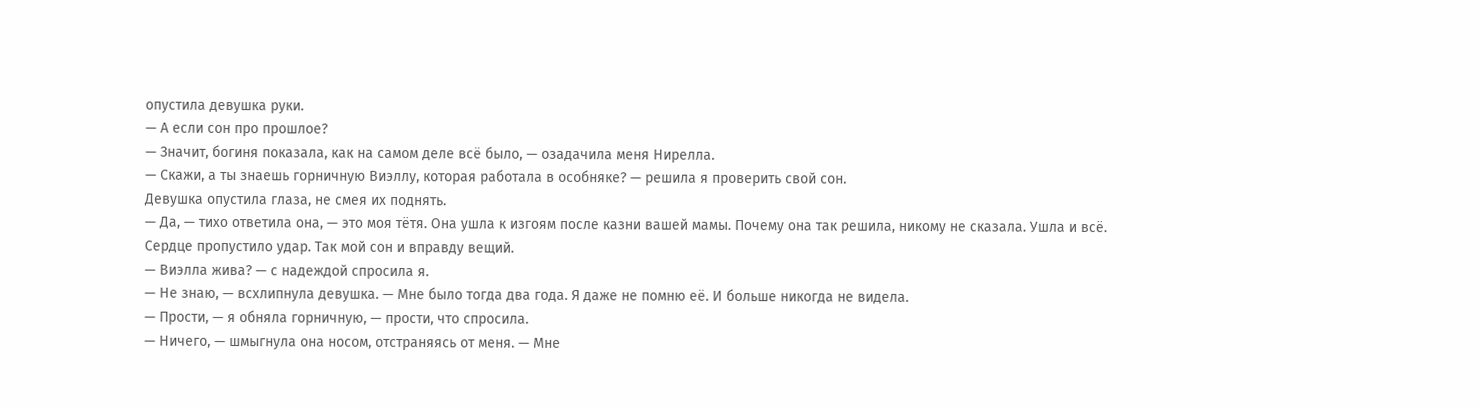опустила девушка руки.
— А если сон про прошлое?
— Значит, богиня показала, как на самом деле всё было, — озадачила меня Нирелла.
— Скажи, а ты знаешь горничную Виэллу, которая работала в особняке? — решила я проверить свой сон.
Девушка опустила глаза, не смея их поднять.
— Да, — тихо ответила она, — это моя тётя. Она ушла к изгоям после казни вашей мамы. Почему она так решила, никому не сказала. Ушла и всё.
Сердце пропустило удар. Так мой сон и вправду вещий.
— Виэлла жива? — с надеждой спросила я.
— Не знаю, — всхлипнула девушка. — Мне было тогда два года. Я даже не помню её. И больше никогда не видела.
— Прости, — я обняла горничную, — прости, что спросила.
— Ничего, — шмыгнула она носом, отстраняясь от меня. — Мне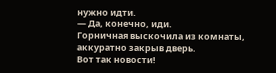нужно идти.
— Да, конечно, иди.
Горничная выскочила из комнаты, аккуратно закрыв дверь.
Вот так новости!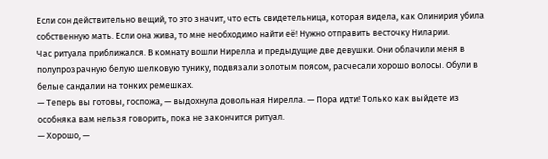Если сон действительно вещий, то это значит, что есть свидетельница, которая видела, как Олинирия убила собственную мать. Если она жива, то мне необходимо найти её! Нужно отправить весточку Ниларии.
Час ритуала приближался. В комнату вошли Нирелла и предыдущие две девушки. Они облачили меня в полупрозрачную белую шелковую тунику, подвязали золотым поясом, расчесали хорошо волосы. Обули в белые сандалии на тонких ремешках.
— Теперь вы готовы, госпожа, — выдохнула довольная Нирелла. — Пора идти! Только как выйдете из особняка вам нельзя говорить, пока не закончится ритуал.
— Хорошо, —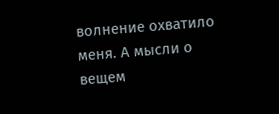волнение охватило меня. А мысли о вещем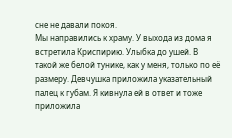сне не давали покоя.
Мы направились к храму. У выхода из дома я встретила Криспирию. Улыбка до ушей. В такой же белой тунике, как у меня, только по её размеру. Девчушка приложила указательный палец к губам. Я кивнула ей в ответ и тоже приложила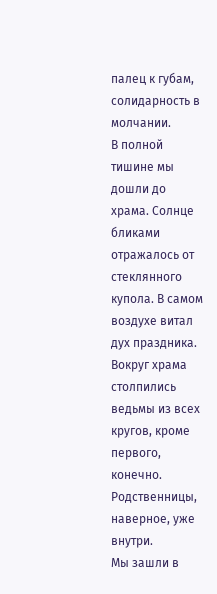палец к губам, солидарность в молчании.
В полной тишине мы дошли до храма. Солнце бликами отражалось от стеклянного купола. В самом воздухе витал дух праздника. Вокруг храма столпились ведьмы из всех кругов, кроме первого, конечно. Родственницы, наверное, уже внутри.
Мы зашли в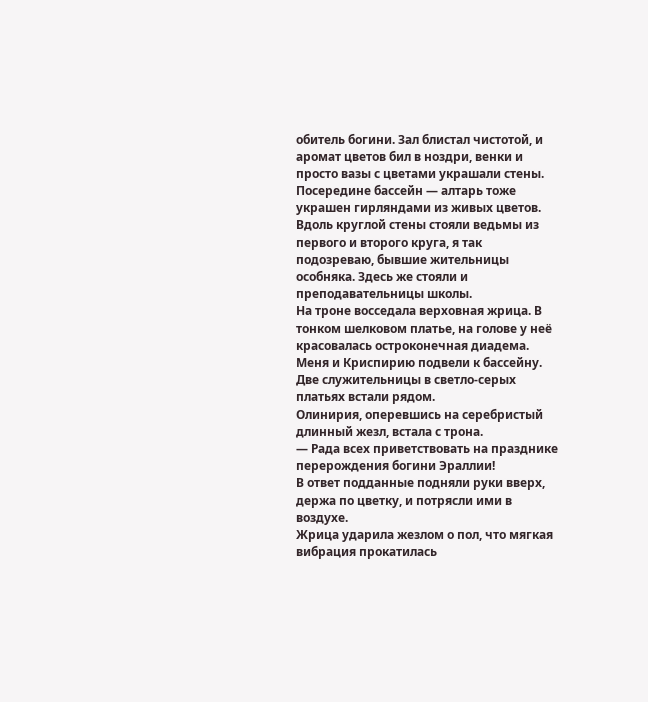обитель богини. Зал блистал чистотой, и аромат цветов бил в ноздри, венки и просто вазы с цветами украшали стены. Посередине бассейн — алтарь тоже украшен гирляндами из живых цветов. Вдоль круглой стены стояли ведьмы из первого и второго круга, я так подозреваю, бывшие жительницы особняка. Здесь же стояли и преподавательницы школы.
На троне восседала верховная жрица. В тонком шелковом платье, на голове у неё красовалась остроконечная диадема.
Меня и Криспирию подвели к бассейну. Две служительницы в светло-серых платьях встали рядом.
Олинирия, оперевшись на серебристый длинный жезл, встала с трона.
— Рада всех приветствовать на празднике перерождения богини Эраллии!
В ответ подданные подняли руки вверх, держа по цветку, и потрясли ими в воздухе.
Жрица ударила жезлом о пол, что мягкая вибрация прокатилась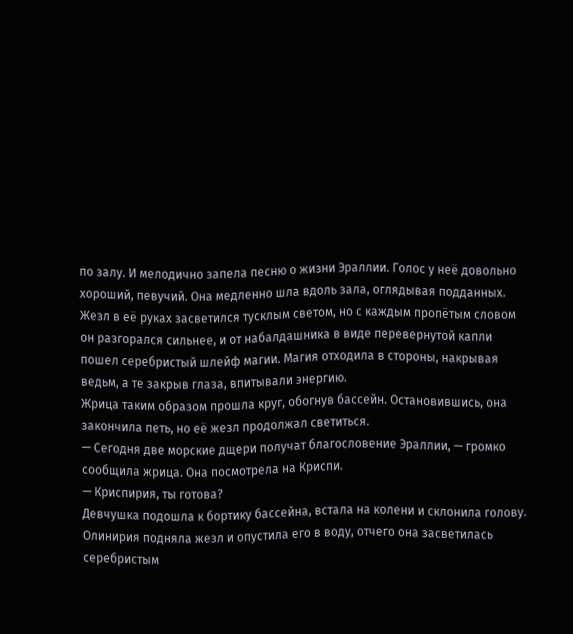по залу. И мелодично запела песню о жизни Эраллии. Голос у неё довольно хороший, певучий. Она медленно шла вдоль зала, оглядывая подданных. Жезл в её руках засветился тусклым светом, но с каждым пропётым словом он разгорался сильнее, и от набалдашника в виде перевернутой капли пошел серебристый шлейф магии. Магия отходила в стороны, накрывая ведьм, а те закрыв глаза, впитывали энергию.
Жрица таким образом прошла круг, обогнув бассейн. Остановившись, она закончила петь, но её жезл продолжал светиться.
— Сегодня две морские дщери получат благословение Эраллии, — громко сообщила жрица. Она посмотрела на Криспи.
— Криспирия, ты готова?
Девчушка подошла к бортику бассейна, встала на колени и склонила голову. Олинирия подняла жезл и опустила его в воду, отчего она засветилась серебристым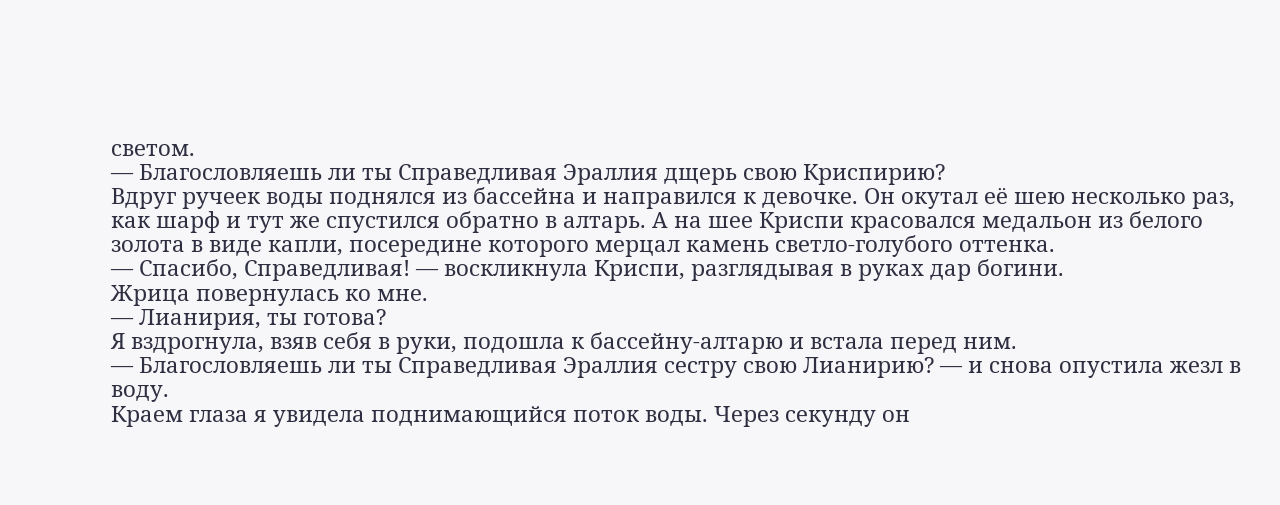светом.
— Благословляешь ли ты Справедливая Эраллия дщерь свою Криспирию?
Вдруг ручеек воды поднялся из бассейна и направился к девочке. Он окутал её шею несколько раз, как шарф и тут же спустился обратно в алтарь. А на шее Криспи красовался медальон из белого золота в виде капли, посередине которого мерцал камень светло-голубого оттенка.
— Спасибо, Справедливая! — воскликнула Криспи, разглядывая в руках дар богини.
Жрица повернулась ко мне.
— Лианирия, ты готова?
Я вздрогнула, взяв себя в руки, подошла к бассейну-алтарю и встала перед ним.
— Благословляешь ли ты Справедливая Эраллия сестру свою Лианирию? — и снова опустила жезл в воду.
Краем глаза я увидела поднимающийся поток воды. Через секунду он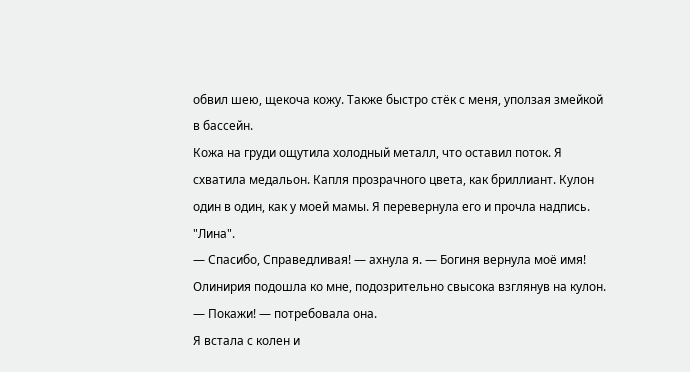обвил шею, щекоча кожу. Также быстро стёк с меня, уползая змейкой в бассейн.
Кожа на груди ощутила холодный металл, что оставил поток. Я схватила медальон. Капля прозрачного цвета, как бриллиант. Кулон один в один, как у моей мамы. Я перевернула его и прочла надпись. "Лина".
— Спасибо, Справедливая! — ахнула я. — Богиня вернула моё имя!
Олинирия подошла ко мне, подозрительно свысока взглянув на кулон.
— Покажи! — потребовала она.
Я встала с колен и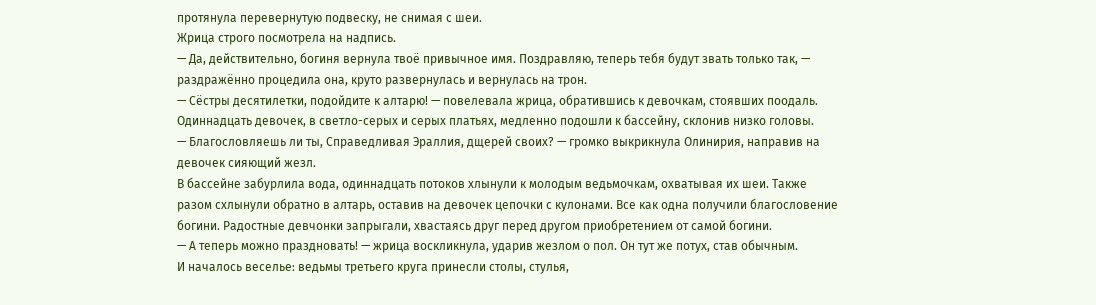протянула перевернутую подвеску, не снимая с шеи.
Жрица строго посмотрела на надпись.
— Да, действительно, богиня вернула твоё привычное имя. Поздравляю, теперь тебя будут звать только так, — раздражённо процедила она, круто развернулась и вернулась на трон.
— Сёстры десятилетки, подойдите к алтарю! — повелевала жрица, обратившись к девочкам, стоявших поодаль.
Одиннадцать девочек, в светло-серых и серых платьях, медленно подошли к бассейну, склонив низко головы.
— Благословляешь ли ты, Справедливая Эраллия, дщерей своих? — громко выкрикнула Олинирия, направив на девочек сияющий жезл.
В бассейне забурлила вода, одиннадцать потоков хлынули к молодым ведьмочкам, охватывая их шеи. Также разом схлынули обратно в алтарь, оставив на девочек цепочки с кулонами. Все как одна получили благословение богини. Радостные девчонки запрыгали, хвастаясь друг перед другом приобретением от самой богини.
— А теперь можно праздновать! — жрица воскликнула, ударив жезлом о пол. Он тут же потух, став обычным.
И началось веселье: ведьмы третьего круга принесли столы, стулья,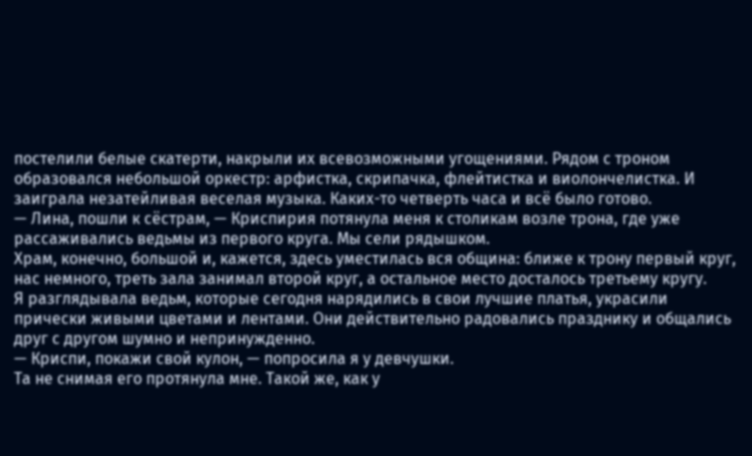постелили белые скатерти, накрыли их всевозможными угощениями. Рядом с троном образовался небольшой оркестр: арфистка, скрипачка, флейтистка и виолончелистка. И заиграла незатейливая веселая музыка. Каких-то четверть часа и всё было готово.
— Лина, пошли к сёстрам, — Криспирия потянула меня к столикам возле трона, где уже рассаживались ведьмы из первого круга. Мы сели рядышком.
Храм, конечно, большой и, кажется, здесь уместилась вся община: ближе к трону первый круг, нас немного, треть зала занимал второй круг, а остальное место досталось третьему кругу.
Я разглядывала ведьм, которые сегодня нарядились в свои лучшие платья, украсили прически живыми цветами и лентами. Они действительно радовались празднику и общались друг с другом шумно и непринужденно.
— Криспи, покажи свой кулон, — попросила я у девчушки.
Та не снимая его протянула мне. Такой же, как у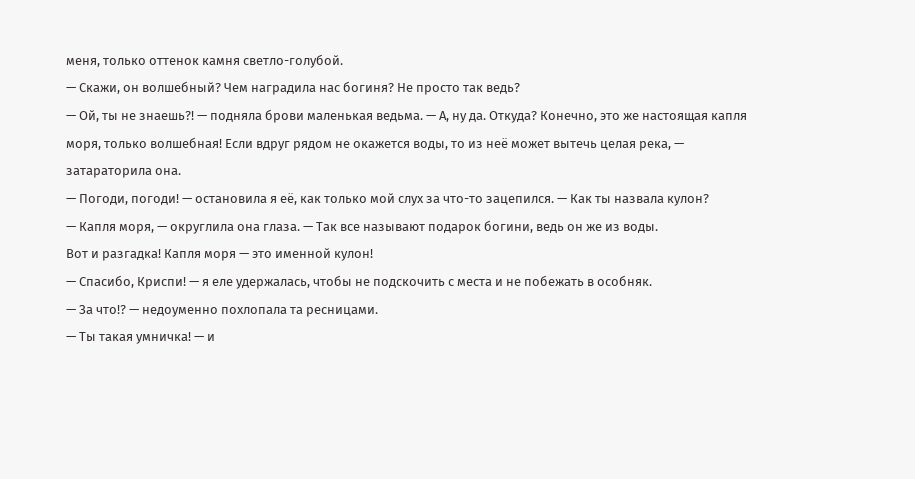меня, только оттенок камня светло-голубой.
— Скажи, он волшебный? Чем наградила нас богиня? Не просто так ведь?
— Ой, ты не знаешь?! — подняла брови маленькая ведьма. — А, ну да. Откуда? Конечно, это же настоящая капля моря, только волшебная! Если вдруг рядом не окажется воды, то из неё может вытечь целая река, — затараторила она.
— Погоди, погоди! — остановила я её, как только мой слух за что-то зацепился. — Как ты назвала кулон?
— Капля моря, — округлила она глаза. — Так все называют подарок богини, ведь он же из воды.
Вот и разгадка! Капля моря — это именной кулон!
— Спасибо, Криспи! — я еле удержалась, чтобы не подскочить с места и не побежать в особняк.
— За что!? — недоуменно похлопала та ресницами.
— Ты такая умничка! — и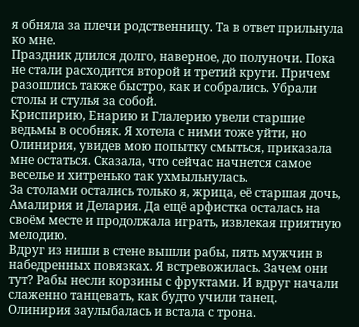я обняла за плечи родственницу. Та в ответ прильнула ко мне.
Праздник длился долго, наверное, до полуночи. Пока не стали расходится второй и третий круги. Причем разошлись также быстро, как и собрались. Убрали столы и стулья за собой.
Криспирию, Енарию и Глалерию увели старшие ведьмы в особняк. Я хотела с ними тоже уйти, но Олинирия, увидев мою попытку смыться, приказала мне остаться. Сказала, что сейчас начнется самое веселье и хитренько так ухмыльнулась.
За столами остались только я, жрица, её старшая дочь, Амалирия и Делария. Да ещё арфистка осталась на своём месте и продолжала играть, извлекая приятную мелодию.
Вдруг из ниши в стене вышли рабы, пять мужчин в набедренных повязках. Я встревожилась. Зачем они тут? Рабы несли корзины с фруктами. И вдруг начали слаженно танцевать, как будто учили танец.
Олинирия заулыбалась и встала с трона.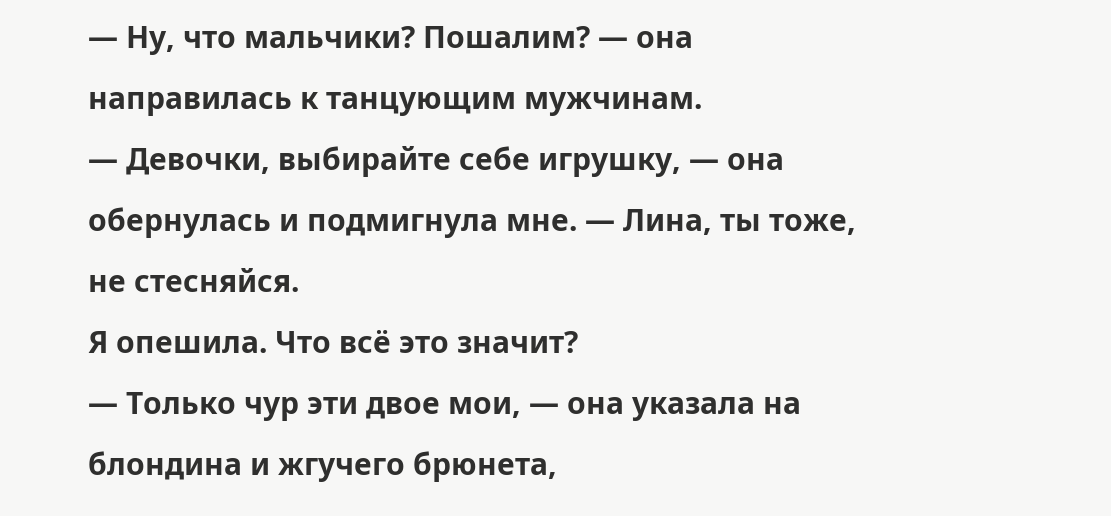— Ну, что мальчики? Пошалим? — она направилась к танцующим мужчинам.
— Девочки, выбирайте себе игрушку, — она обернулась и подмигнула мне. — Лина, ты тоже, не стесняйся.
Я опешила. Что всё это значит?
— Только чур эти двое мои, — она указала на блондина и жгучего брюнета,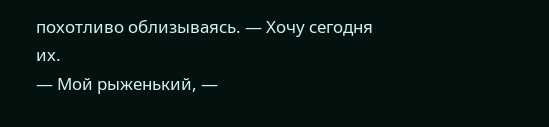похотливо облизываясь. — Хочу сегодня их.
— Мой рыженький, —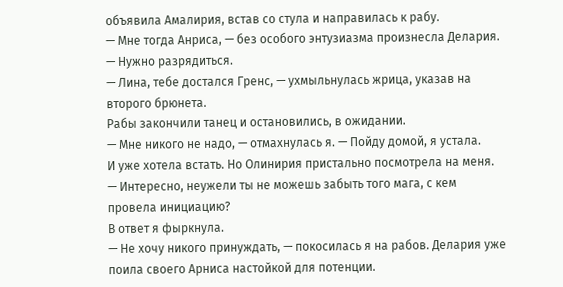объявила Амалирия, встав со стула и направилась к рабу.
— Мне тогда Анриса, — без особого энтузиазма произнесла Делария. — Нужно разрядиться.
— Лина, тебе достался Гренс, — ухмыльнулась жрица, указав на второго брюнета.
Рабы закончили танец и остановились, в ожидании.
— Мне никого не надо, — отмахнулась я. — Пойду домой, я устала.
И уже хотела встать. Но Олинирия пристально посмотрела на меня.
— Интересно, неужели ты не можешь забыть того мага, с кем провела инициацию?
В ответ я фыркнула.
— Не хочу никого принуждать, — покосилась я на рабов. Делария уже поила своего Арниса настойкой для потенции.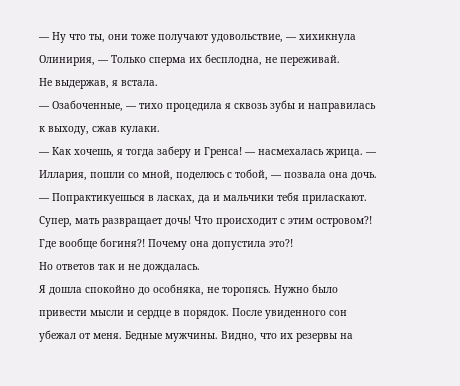— Ну что ты, они тоже получают удовольствие, — хихикнула Олинирия, — Только сперма их бесплодна, не переживай.
Не выдержав, я встала.
— Озабоченные, — тихо процедила я сквозь зубы и направилась к выходу, сжав кулаки.
— Как хочешь, я тогда заберу и Гренса! — насмехалась жрица. — Иллария, пошли со мной, поделюсь с тобой, — позвала она дочь. — Попрактикуешься в ласках, да и мальчики тебя приласкают.
Супер, мать развращает дочь! Что происходит с этим островом?! Где вообще богиня?! Почему она допустила это?!
Но ответов так и не дождалась.
Я дошла спокойно до особняка, не торопясь. Нужно было привести мысли и сердце в порядок. После увиденного сон убежал от меня. Бедные мужчины. Видно, что их резервы на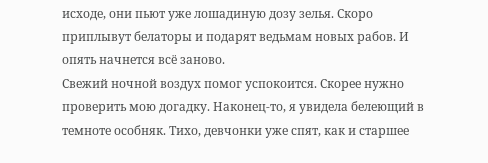исходе, они пьют уже лошадиную дозу зелья. Скоро приплывут белаторы и подарят ведьмам новых рабов. И опять начнется всё заново.
Свежий ночной воздух помог успокоится. Скорее нужно проверить мою догадку. Наконец-то, я увидела белеющий в темноте особняк. Тихо, девчонки уже спят, как и старшее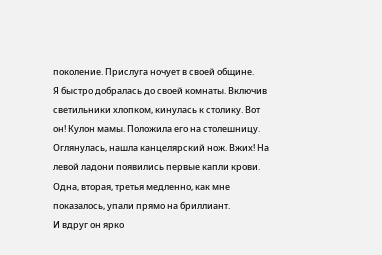поколение. Прислуга ночует в своей общине.
Я быстро добралась до своей комнаты. Включив светильники хлопком, кинулась к столику. Вот он! Кулон мамы. Положила его на столешницу. Оглянулась, нашла канцелярский нож. Вжих! На левой ладони появились первые капли крови. Одна, вторая, третья медленно, как мне показалось, упали прямо на бриллиант.
И вдруг он ярко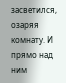засветился, озаряя комнату. И прямо над ним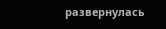развернулась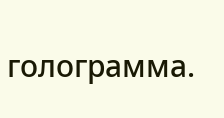голограмма.